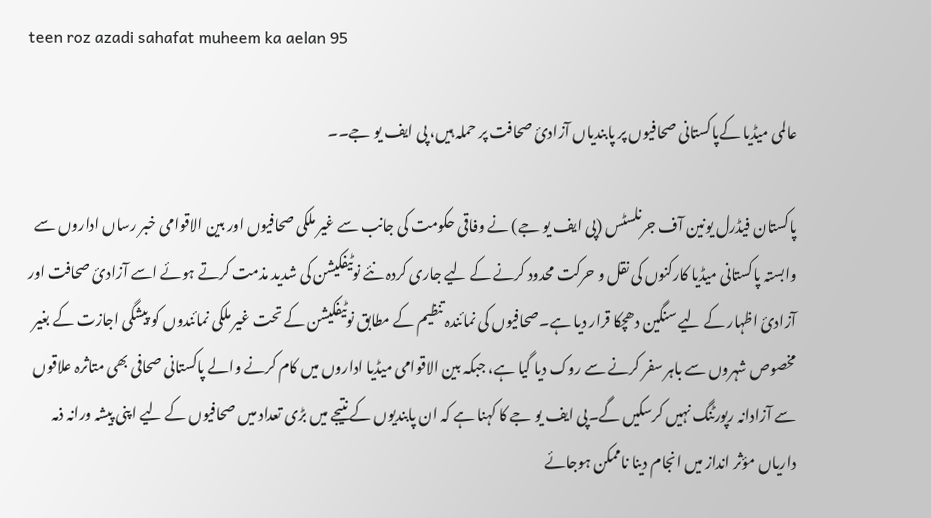teen roz azadi sahafat muheem ka aelan 95

عالمی میڈیا کےپاکستانی صحافیوں پر پابندیاں آزادیٔ صحافت پر حملہ ہیں، پی ایف یو جے۔۔

پاکستان فیڈرل یونین آف جرنلسٹس (پی ایف یو جے) نے وفاقی حکومت کی جانب سے غیر ملکی صحافیوں اور بین الاقوامی خبر رساں اداروں سے وابستہ پاکستانی میڈیا کارکنوں کی نقل و حرکت محدود کرنے کے لیے جاری کردہ نئے نوٹیفکیشن کی شدید مذمت کرتے ہوئے اسے آزادیٔ صحافت اور آزادیٔ اظہار کے لیے سنگین دھچکا قرار دیا ہے۔صحافیوں کی نمائندہ تنظیم کے مطابق نوٹیفکیشن کے تحت غیر ملکی نمائندوں کو پیشگی اجازت کے بغیر مخصوص شہروں سے باہر سفر کرنے سے روک دیا گیا ہے، جبکہ بین الاقوامی میڈیا اداروں میں کام کرنے والے پاکستانی صحافی بھی متاثرہ علاقوں سے آزادانہ رپورٹنگ نہیں کرسکیں گے۔پی ایف یو جے کا کہنا ہے کہ ان پابندیوں کے نتیجے میں بڑی تعداد میں صحافیوں کے لیے اپنی پیشہ ورانہ ذمہ داریاں مؤثر انداز میں انجام دینا ناممکن ہوجائے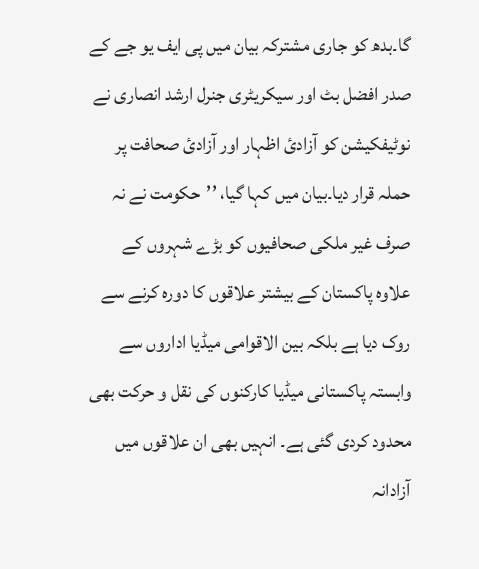گا۔بدھ کو جاری مشترکہ بیان میں پی ایف یو جے کے صدر افضل بٹ اور سیکریٹری جنرل ارشد انصاری نے نوٹیفکیشن کو آزادیٔ اظہار اور آزادیٔ صحافت پر حملہ قرار دیا۔بیان میں کہا گیا، ’’حکومت نے نہ صرف غیر ملکی صحافیوں کو بڑے شہروں کے علاوہ پاکستان کے بیشتر علاقوں کا دورہ کرنے سے روک دیا ہے بلکہ بین الاقوامی میڈیا اداروں سے وابستہ پاکستانی میڈیا کارکنوں کی نقل و حرکت بھی محدود کردی گئی ہے۔ انہیں بھی ان علاقوں میں آزادانہ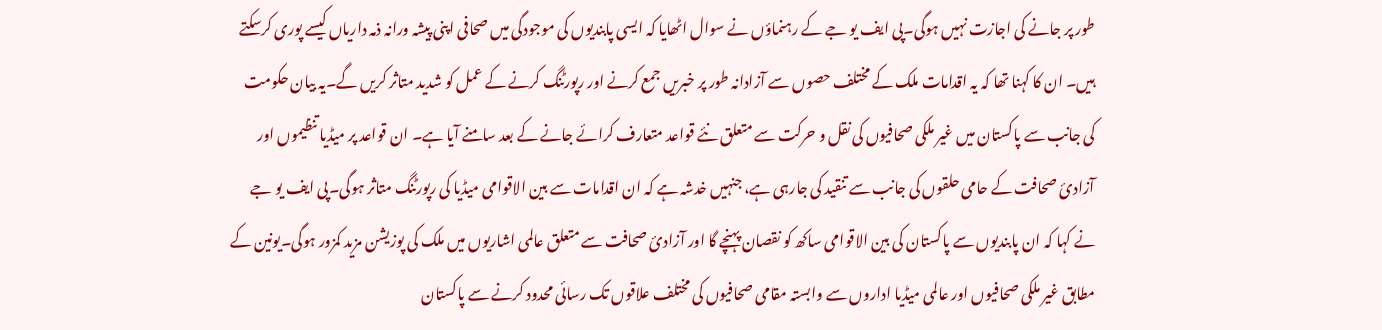طور پر جانے کی اجازت نہیں ہوگی۔پی ایف یو جے کے رہنماؤں نے سوال اٹھایا کہ ایسی پابندیوں کی موجودگی میں صحافی اپنی پیشہ ورانہ ذمہ داریاں کیسے پوری کرسکتے ہیں۔ ان کا کہنا تھا کہ یہ اقدامات ملک کے مختلف حصوں سے آزادانہ طور پر خبریں جمع کرنے اور رپورٹنگ کرنے کے عمل کو شدید متاثر کریں گے۔یہ بیان حکومت کی جانب سے پاکستان میں غیر ملکی صحافیوں کی نقل و حرکت سے متعلق نئے قواعد متعارف کرائے جانے کے بعد سامنے آیا ہے۔ ان قواعد پر میڈیا تنظیموں اور آزادیٔ صحافت کے حامی حلقوں کی جانب سے تنقید کی جارہی ہے، جنہیں خدشہ ہے کہ ان اقدامات سے بین الاقوامی میڈیا کی رپورٹنگ متاثر ہوگی۔پی ایف یو جے نے کہا کہ ان پابندیوں سے پاکستان کی بین الاقوامی ساکھ کو نقصان پہنچے گا اور آزادیٔ صحافت سے متعلق عالمی اشاریوں میں ملک کی پوزیشن مزید کمزور ہوگی۔یونین کے مطابق غیر ملکی صحافیوں اور عالمی میڈیا اداروں سے وابستہ مقامی صحافیوں کی مختلف علاقوں تک رسائی محدود کرنے سے پاکستان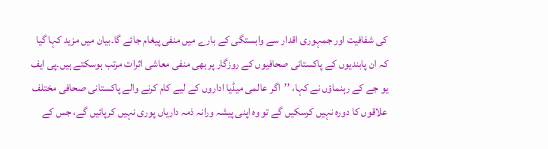کی شفافیت اور جمہوری اقدار سے وابستگی کے بارے میں منفی پیغام جائے گا۔بیان میں مزید کہا گیا کہ ان پابندیوں کے پاکستانی صحافیوں کے روزگار پر بھی منفی معاشی اثرات مرتب ہوسکتے ہیں۔پی ایف یو جے کے رہنماؤں نے کہا، ’’اگر عالمی میڈیا اداروں کے لیے کام کرنے والے پاکستانی صحافی مختلف علاقوں کا دورہ نہیں کرسکیں گے تو وہ اپنی پیشہ ورانہ ذمہ داریاں پوری نہیں کرپائیں گے، جس کے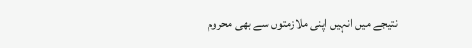نتیجے میں انہیں اپنی ملازمتوں سے بھی محروم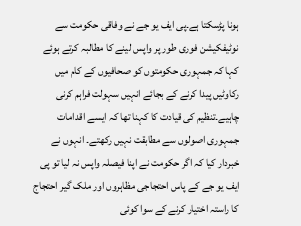ہونا پڑسکتا ہے۔پی ایف یو جے نے وفاقی حکومت سے نوٹیفکیشن فوری طور پر واپس لینے کا مطالبہ کرتے ہوئے کہا کہ جمہوری حکومتوں کو صحافیوں کے کام میں رکاوٹیں پیدا کرنے کے بجائے انہیں سہولت فراہم کرنی چاہیے۔تنظیم کی قیادت کا کہنا تھا کہ ایسے اقدامات جمہوری اصولوں سے مطابقت نہیں رکھتے۔ انہوں نے خبردار کیا کہ اگر حکومت نے اپنا فیصلہ واپس نہ لیا تو پی ایف یو جے کے پاس احتجاجی مظاہروں اور ملک گیر احتجاج کا راستہ اختیار کرنے کے سوا کوئی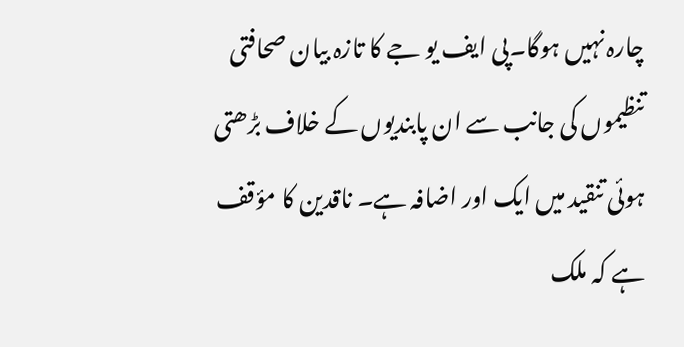چارہ نہیں ہوگا۔پی ایف یو جے کا تازہ بیان صحافتی تنظیموں کی جانب سے ان پابندیوں کے خلاف بڑھتی ہوئی تنقید میں ایک اور اضافہ ہے۔ ناقدین کا مؤقف ہے کہ ملک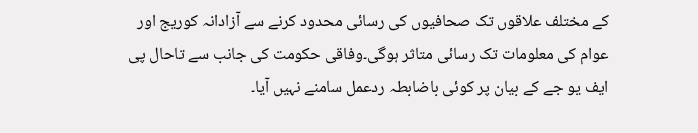کے مختلف علاقوں تک صحافیوں کی رسائی محدود کرنے سے آزادانہ کوریج اور عوام کی معلومات تک رسائی متاثر ہوگی۔وفاقی حکومت کی جانب سے تاحال پی ایف یو جے کے بیان پر کوئی باضابطہ ردعمل سامنے نہیں آیا۔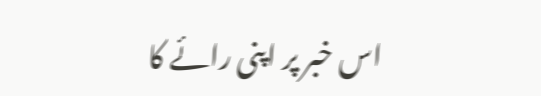اس خبر پر اپنی رائے کا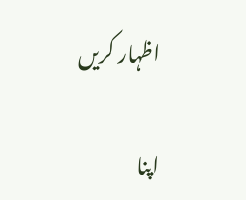اظہار کریں

اپنا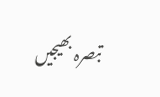تبصرہ بھیجیں